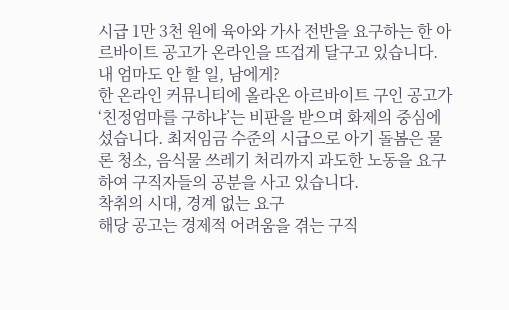시급 1만 3천 원에 육아와 가사 전반을 요구하는 한 아르바이트 공고가 온라인을 뜨겁게 달구고 있습니다.
내 엄마도 안 할 일, 남에게?
한 온라인 커뮤니티에 올라온 아르바이트 구인 공고가 ‘친정엄마를 구하냐’는 비판을 받으며 화제의 중심에 섰습니다. 최저임금 수준의 시급으로 아기 돌봄은 물론 청소, 음식물 쓰레기 처리까지 과도한 노동을 요구하여 구직자들의 공분을 사고 있습니다.
착취의 시대, 경계 없는 요구
해당 공고는 경제적 어려움을 겪는 구직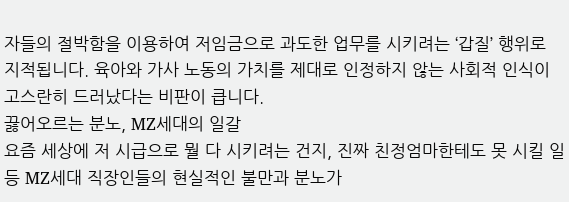자들의 절박함을 이용하여 저임금으로 과도한 업무를 시키려는 ‘갑질’ 행위로 지적됩니다. 육아와 가사 노동의 가치를 제대로 인정하지 않는 사회적 인식이 고스란히 드러났다는 비판이 큽니다.
끓어오르는 분노, MZ세대의 일갈
요즘 세상에 저 시급으로 뭘 다 시키려는 건지, 진짜 친정엄마한테도 못 시킬 일 등 MZ세대 직장인들의 현실적인 불만과 분노가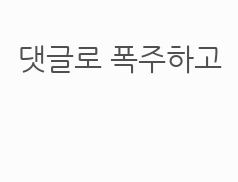댓글로 폭주하고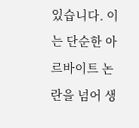있습니다. 이는 단순한 아르바이트 논란을 넘어 생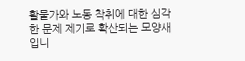활물가와 노동 착취에 대한 심각한 문제 제기로 확산되는 모양새입니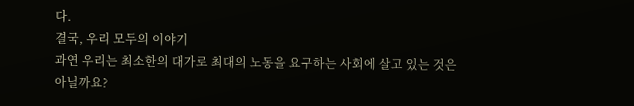다.
결국, 우리 모두의 이야기
과연 우리는 최소한의 대가로 최대의 노동을 요구하는 사회에 살고 있는 것은 아닐까요?